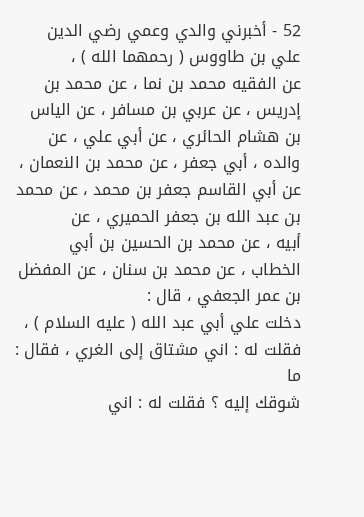52 - أخبرني والدي وعمي رضي الدين علي بن طاووس ( رحمهما الله ) ،
عن الفقيه محمد بن نما ، عن محمد بن إدريس ، عن عربي بن مسافر ، عن الياس
بن هشام الحائري ، عن أبي علي ، عن والده ، أبي جعفر ، عن محمد بن النعمان ،
عن أبي القاسم جعفر بن محمد ، عن محمد بن عبد الله بن جعفر الحميري ، عن
أبيه ، عن محمد بن الحسين بن أبي الخطاب ، عن محمد بن سنان ، عن المفضل
بن عمر الجعفي ، قال :
دخلت علي أبي عبد الله ( عليه السلام ) ، فقلت له : اني مشتاق إلى الغري ، فقال : ما
شوقك إليه ؟ فقلت له : اني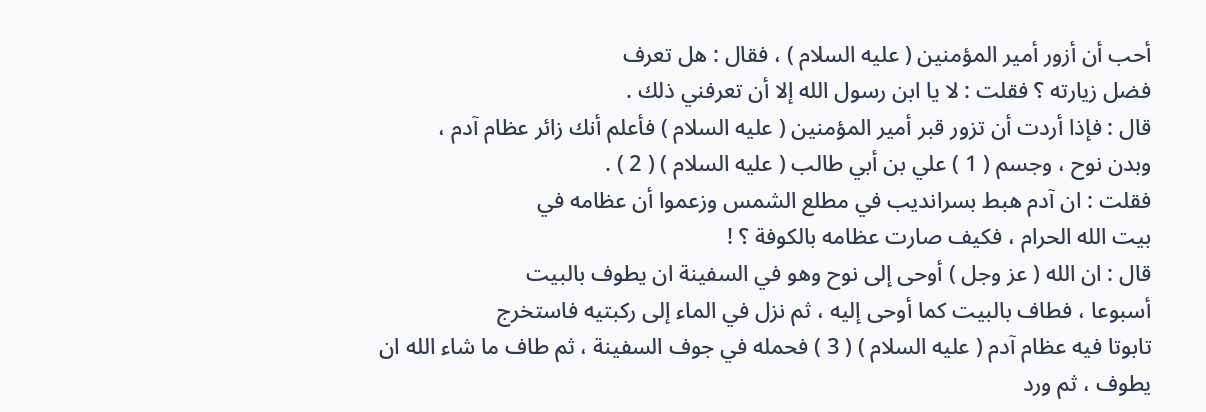أحب أن أزور أمير المؤمنين ( عليه السلام ) ، فقال : هل تعرف
فضل زيارته ؟ فقلت : لا يا ابن رسول الله إلا أن تعرفني ذلك .
قال : فإذا أردت أن تزور قبر أمير المؤمنين ( عليه السلام ) فأعلم أنك زائر عظام آدم ،
وبدن نوح ، وجسم ( 1 ) علي بن أبي طالب ( عليه السلام ) ( 2 ) .
فقلت : ان آدم هبط بسرانديب في مطلع الشمس وزعموا أن عظامه في
بيت الله الحرام ، فكيف صارت عظامه بالكوفة ؟ !
قال : ان الله ( عز وجل ) أوحى إلى نوح وهو في السفينة ان يطوف بالبيت
أسبوعا ، فطاف بالبيت كما أوحى إليه ، ثم نزل في الماء إلى ركبتيه فاستخرج
تابوتا فيه عظام آدم ( عليه السلام ) ( 3 ) فحمله في جوف السفينة ، ثم طاف ما شاء الله ان
يطوف ، ثم ورد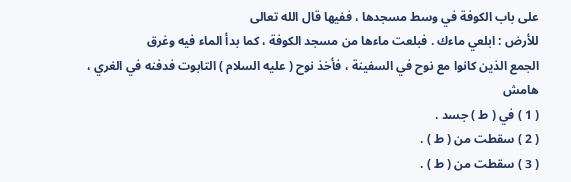على باب الكوفة في وسط مسجدها ، ففيها قال الله تعالى
للأرض : ابلعي ماءك . فبلعت ماءها من مسجد الكوفة ، كما بدأ الماء فيه وغرق
الجمع الذين كانوا مع نوح في السفينة ، فأخذ نوح ( عليه السلام ) التابوت فدفنه في الغري ،
هامش
( 1 ) في ( ط ) جسد .
( 2 ) سقطت من ( ط ) .
( 3 ) سقطت من ( ط ) .